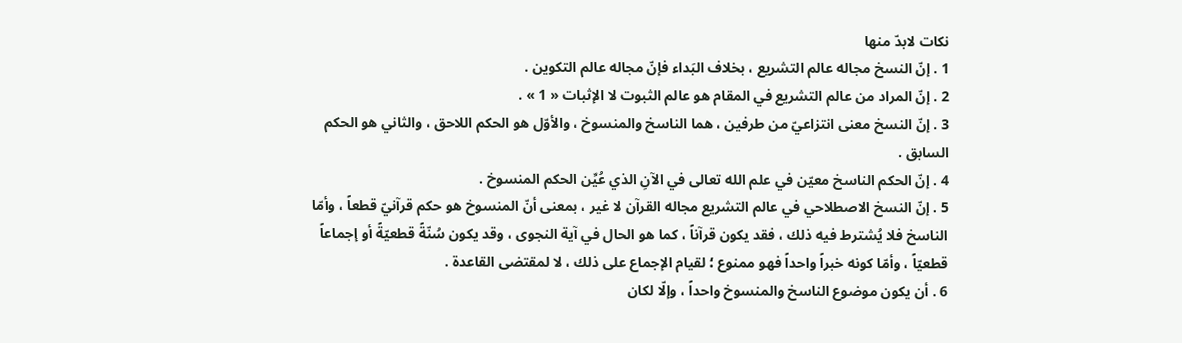نكات لابدّ منها
1 . إنّ النسخ مجاله عالم التشريع ، بخلاف البَداء فإنّ مجاله عالم التكوين .
2 . إنّ المراد من عالم التشريع في المقام هو عالم الثبوت لا الإثبات « 1 » .
3 . إنّ النسخ معنى انتزاعيّ من طرفين ، هما الناسخ والمنسوخ ، والأوّل هو الحكم اللاحق ، والثاني هو الحكم السابق .
4 . إنّ الحكم الناسخ معيّن في علم الله تعالى في الآنِ الذي عُيِّن الحكم المنسوخ .
5 . إنّ النسخ الاصطلاحي في عالم التشريع مجاله القرآن لا غير ، بمعنى أنّ المنسوخ هو حكم قرآنيّ قطعاً ، وأمّا الناسخ فلا يُشترط فيه ذلك ، فقد يكون قرآناً ، كما هو الحال في آية النجوى ، وقد يكون سُنّةً قطعيّةً أو إجماعاً قطعيّاً ، وأمّا كونه خبراً واحداً فهو ممنوع ؛ لقيام الإجماع على ذلك ، لا لمقتضى القاعدة .
6 . أن يكون موضوع الناسخ والمنسوخ واحداً ، وإلّا لكان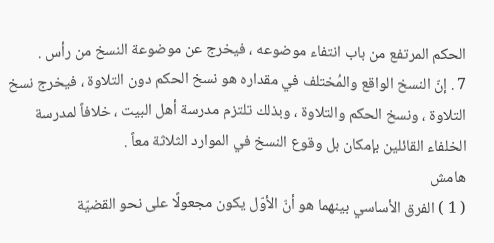الحكم المرتفع من باب انتفاء موضوعه ، فيخرج عن موضوعة النسخ من رأس .
7 . إنّ النسخ الواقع والمُختلف في مقداره هو نسخ الحكم دون التلاوة ، فيخرج نسخ التلاوة ، ونسخ الحكم والتلاوة ، وبذلك تلتزم مدرسة أهل البيت ، خلافاً لمدرسة الخلفاء القائلين بإمكان بل وقوع النسخ في الموارد الثلاثة معاً .
هامش
( 1 ) الفرق الأساسي بينهما هو أنّ الأوّل يكون مجعولًا على نحو القضيّة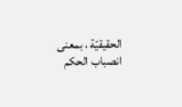الحقيقيّة ، بمعنى انصباب الحكم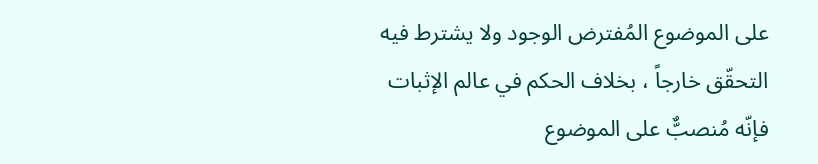على الموضوع المُفترض الوجود ولا يشترط فيه التحقّق خارجاً ، بخلاف الحكم في عالم الإثبات فإنّه مُنصبٌّ على الموضوع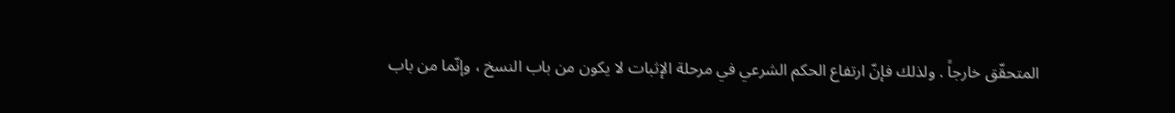المتحقّق خارجاً . ولذلك فإنّ ارتفاع الحكم الشرعي في مرحلة الإثبات لا يكون من باب النسخ ، وإنّما من باب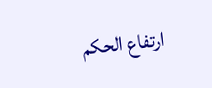ارتفاع الحكم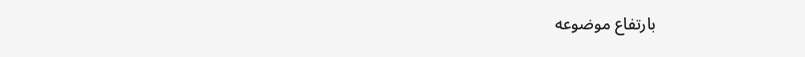بارتفاع موضوعه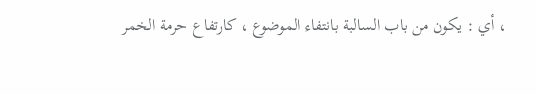، أي : يكون من باب السالبة بانتفاء الموضوع ، كارتفاع حرمة الخمر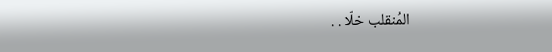المُنقلب خلّا . .